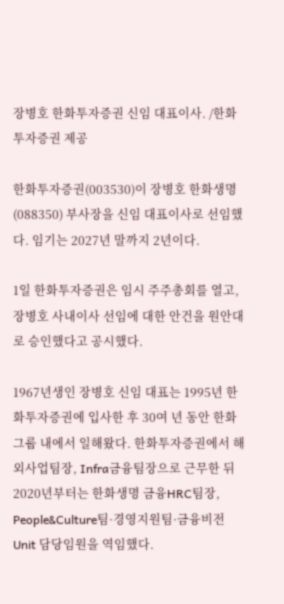장병호 한화투자증권 신임 대표이사. /한화투자증권 제공

한화투자증권(003530)이 장병호 한화생명(088350) 부사장을 신임 대표이사로 선임했다. 임기는 2027년 말까지 2년이다.

1일 한화투자증권은 임시 주주총회를 열고, 장병호 사내이사 선임에 대한 안건을 원안대로 승인했다고 공시했다.

1967년생인 장병호 신임 대표는 1995년 한화투자증권에 입사한 후 30여 년 동안 한화 그룹 내에서 일해왔다. 한화투자증권에서 해외사업팀장, Infra금융팀장으로 근무한 뒤 2020년부터는 한화생명 금융HRC팀장, People&Culture팀·경영지원팀·금융비전Unit 담당임원을 역임했다.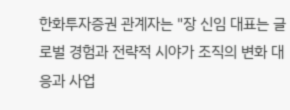한화투자증권 관계자는 "장 신임 대표는 글로벌 경험과 전략적 시야가 조직의 변화 대응과 사업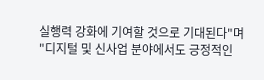실행력 강화에 기여할 것으로 기대된다"며 "디지털 및 신사업 분야에서도 긍정적인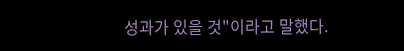성과가 있을 것"이라고 말했다.